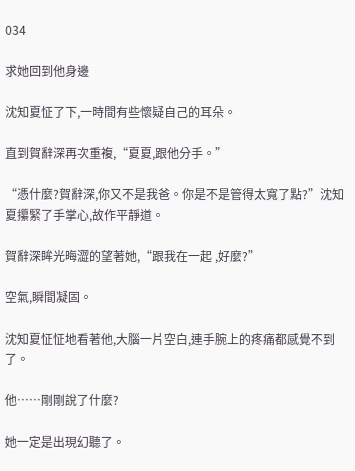034

求她回到他身邊

沈知夏怔了下,一時間有些懷疑自己的耳朵。

直到賀辭深再次重複,“夏夏,跟他分手。”

“憑什麼?賀辭深,你又不是我爸。你是不是管得太寬了點?”沈知夏攥緊了手掌心,故作平靜道。

賀辭深眸光晦澀的望著她,“跟我在一起 ,好麼?”

空氣,瞬間凝固。

沈知夏怔怔地看著他,大腦一片空白,連手腕上的疼痛都感覺不到了。

他……剛剛說了什麼?

她一定是出現幻聽了。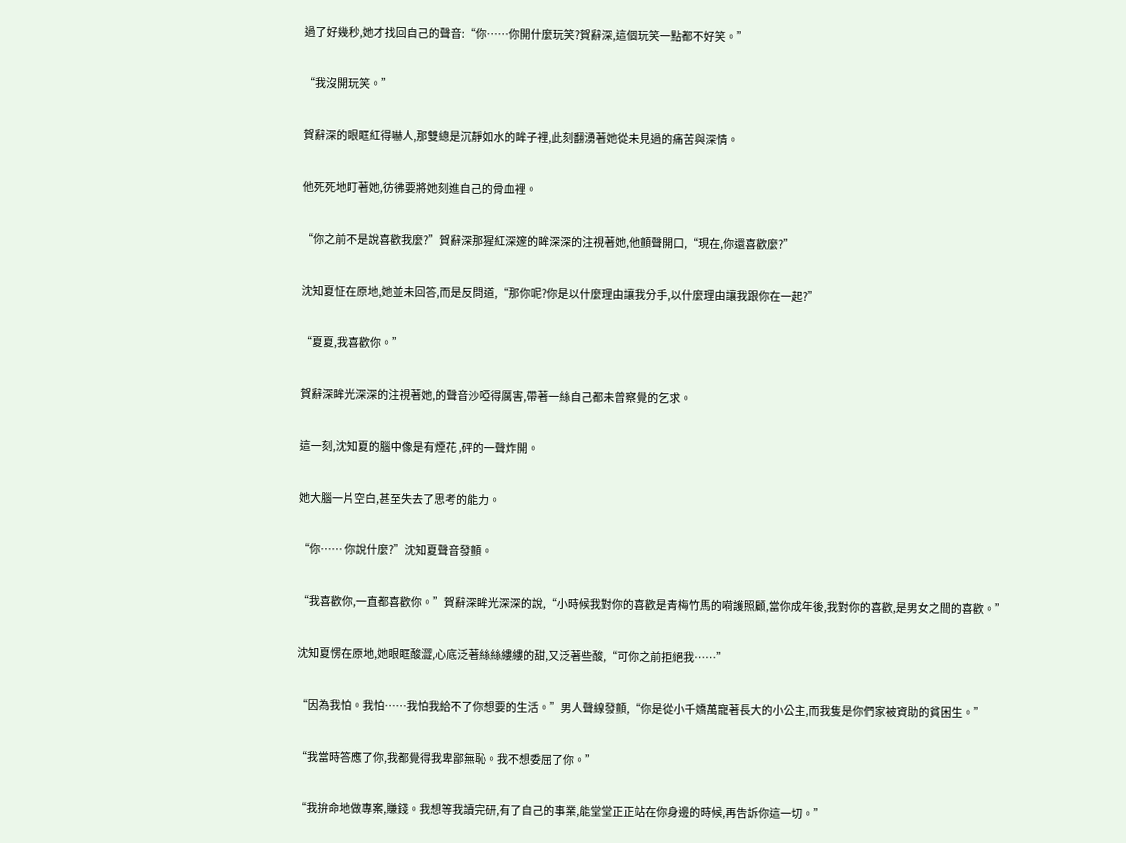過了好幾秒,她才找回自己的聲音:“你……你開什麼玩笑?賀辭深,這個玩笑一點都不好笑。”

“我沒開玩笑。”

賀辭深的眼眶紅得嚇人,那雙總是沉靜如水的眸子裡,此刻翻湧著她從未見過的痛苦與深情。

他死死地盯著她,彷彿要將她刻進自己的骨血裡。

“你之前不是說喜歡我麼?”賀辭深那猩紅深邃的眸深深的注視著她,他顫聲開口,“現在,你還喜歡麼?”

沈知夏怔在原地,她並未回答,而是反問道,“那你呢?你是以什麼理由讓我分手,以什麼理由讓我跟你在一起?”

“夏夏,我喜歡你。”

賀辭深眸光深深的注視著她,的聲音沙啞得厲害,帶著一絲自己都未曾察覺的乞求。

這一刻,沈知夏的腦中像是有煙花 ,砰的一聲炸開。

她大腦一片空白,甚至失去了思考的能力。

“你…… 你說什麼?”沈知夏聲音發顫。

“我喜歡你,一直都喜歡你。”賀辭深眸光深深的說,“小時候我對你的喜歡是青梅竹馬的嗬護照顧,當你成年後,我對你的喜歡,是男女之間的喜歡。”

沈知夏愣在原地,她眼眶酸澀,心底泛著絲絲縷縷的甜,又泛著些酸,“可你之前拒絕我……”

“因為我怕。我怕……我怕我給不了你想要的生活。”男人聲線發顫,“你是從小千嬌萬寵著長大的小公主,而我隻是你們家被資助的貧困生。”

“我當時答應了你,我都覺得我卑鄙無恥。我不想委屈了你。”

“我拚命地做專案,賺錢。我想等我讀完研,有了自己的事業,能堂堂正正站在你身邊的時候,再告訴你這一切。”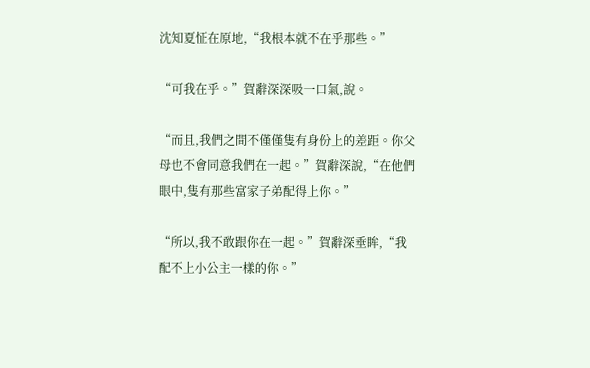沈知夏怔在原地,“我根本就不在乎那些。”

“可我在乎。”賀辭深深吸一口氣,說。

“而且,我們之間不僅僅隻有身份上的差距。你父母也不會同意我們在一起。”賀辭深說,“在他們眼中,隻有那些富家子弟配得上你。”

“所以,我不敢跟你在一起。”賀辭深垂眸,“我配不上小公主一樣的你。”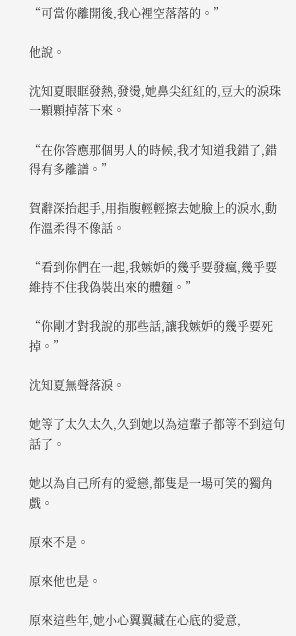“可當你離開後,我心裡空落落的。”

他說。

沈知夏眼眶發熱,發燙,她鼻尖紅紅的,豆大的淚珠一顆顆掉落下來。

“在你答應那個男人的時候,我才知道我錯了,錯得有多離譜。”

賀辭深抬起手,用指腹輕輕擦去她臉上的淚水,動作溫柔得不像話。

“看到你們在一起,我嫉妒的幾乎要發瘋,幾乎要維持不住我偽裝出來的體麵。”

“你剛才對我說的那些話,讓我嫉妒的幾乎要死掉。”

沈知夏無聲落淚。

她等了太久太久,久到她以為這輩子都等不到這句話了。

她以為自己所有的愛戀,都隻是一場可笑的獨角戲。

原來不是。

原來他也是。

原來這些年,她小心翼翼藏在心底的愛意,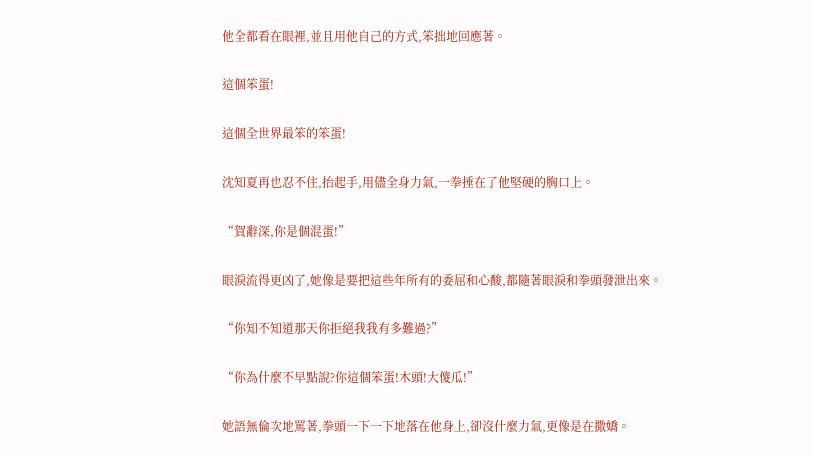他全都看在眼裡,並且用他自己的方式,笨拙地回應著。

這個笨蛋!

這個全世界最笨的笨蛋!

沈知夏再也忍不住,抬起手,用儘全身力氣,一拳捶在了他堅硬的胸口上。

“賀辭深,你是個混蛋!”

眼淚流得更凶了,她像是要把這些年所有的委屈和心酸,都隨著眼淚和拳頭發泄出來。

“你知不知道那天你拒絕我我有多難過?”

“你為什麼不早點說?你這個笨蛋!木頭!大傻瓜!”

她語無倫次地罵著,拳頭一下一下地落在他身上,卻沒什麼力氣,更像是在撒嬌。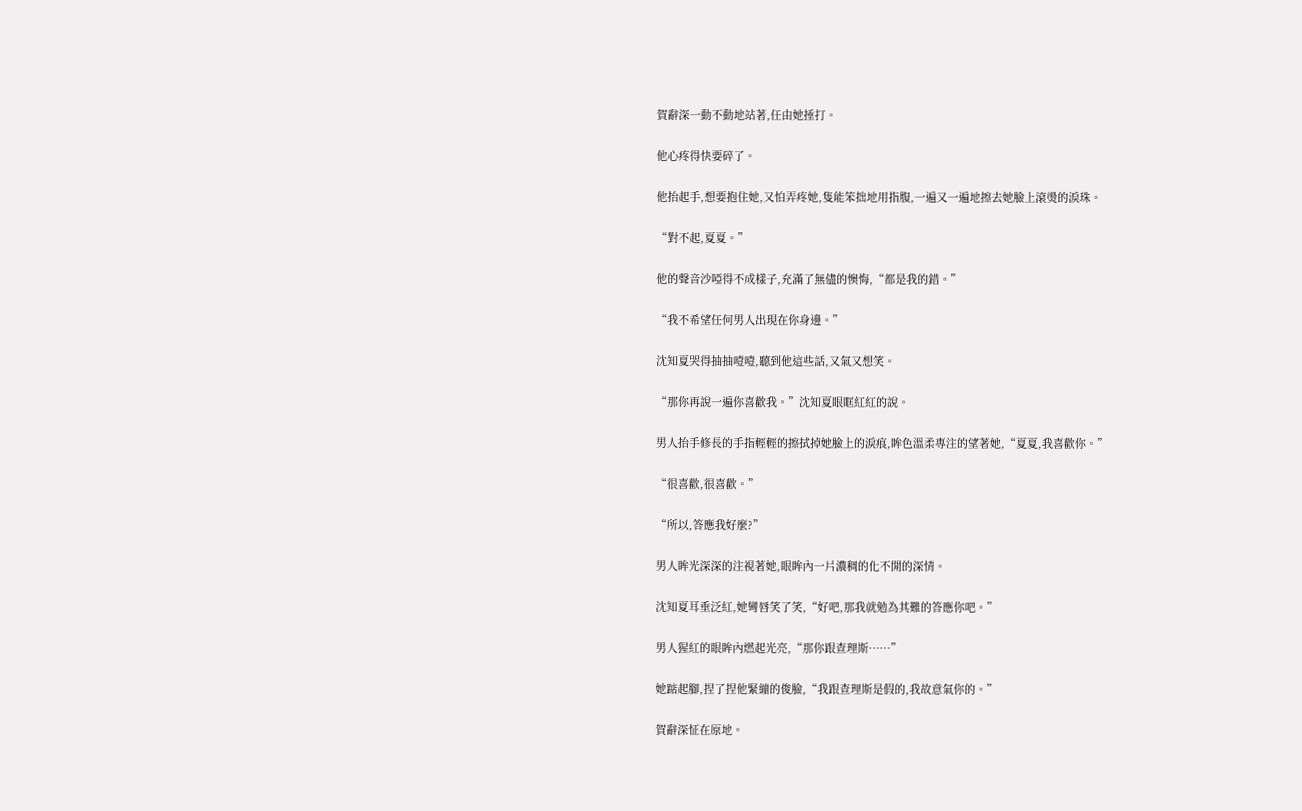賀辭深一動不動地站著,任由她捶打。

他心疼得快要碎了。

他抬起手,想要抱住她,又怕弄疼她,隻能笨拙地用指腹,一遍又一遍地擦去她臉上滾燙的淚珠。

“對不起,夏夏。”

他的聲音沙啞得不成樣子,充滿了無儘的懊悔,“都是我的錯。”

“我不希望任何男人出現在你身邊。”

沈知夏哭得抽抽噎噎,聽到他這些話,又氣又想笑。

“那你再說一遍你喜歡我。”沈知夏眼眶紅紅的說。

男人抬手修長的手指輕輕的擦拭掉她臉上的淚痕,眸色溫柔專注的望著她,“夏夏,我喜歡你。”

“很喜歡,很喜歡。”

“所以,答應我好麼?”

男人眸光深深的注視著她,眼眸內一片濃稠的化不開的深情。

沈知夏耳垂泛紅,她彎唇笑了笑,“好吧,那我就勉為其難的答應你吧。”

男人猩紅的眼眸內燃起光亮,“那你跟查理斯……”

她踮起腳,捏了捏他緊繃的俊臉,“我跟查理斯是假的,我故意氣你的。”

賀辭深怔在原地。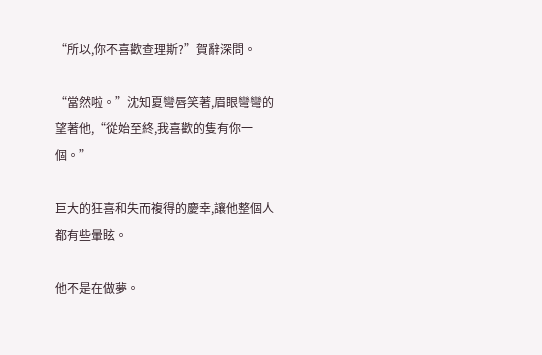“所以,你不喜歡查理斯?”賀辭深問。

“當然啦。”沈知夏彎唇笑著,眉眼彎彎的望著他,“從始至終,我喜歡的隻有你一個。”

巨大的狂喜和失而複得的慶幸,讓他整個人都有些暈眩。

他不是在做夢。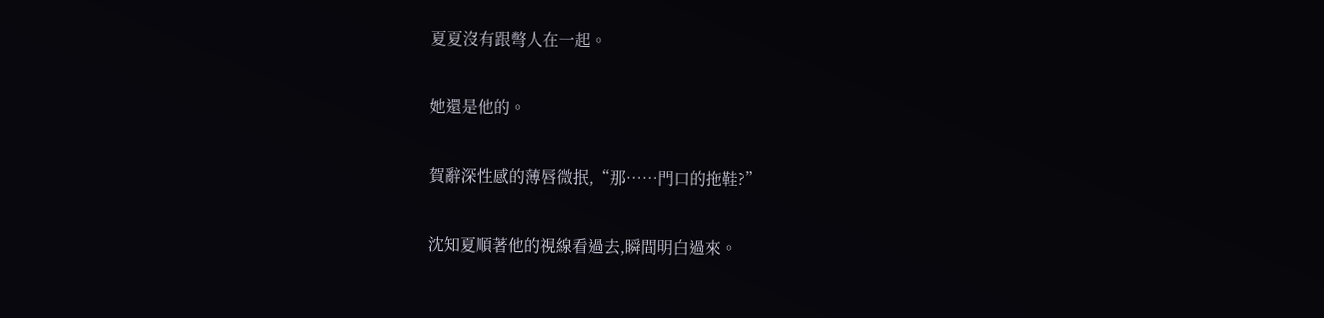夏夏沒有跟彆人在一起。

她還是他的。

賀辭深性感的薄唇微抿,“那……門口的拖鞋?”

沈知夏順著他的視線看過去,瞬間明白過來。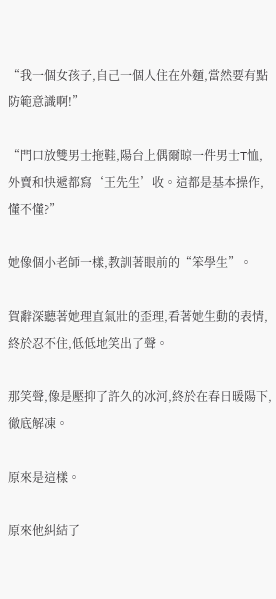“我一個女孩子,自己一個人住在外麵,當然要有點防範意識啊!”

“門口放雙男士拖鞋,陽台上偶爾晾一件男士T恤,外賣和快遞都寫‘王先生’收。這都是基本操作,懂不懂?”

她像個小老師一樣,教訓著眼前的“笨學生”。

賀辭深聽著她理直氣壯的歪理,看著她生動的表情,終於忍不住,低低地笑出了聲。

那笑聲,像是壓抑了許久的冰河,終於在春日暖陽下,徹底解凍。

原來是這樣。

原來他糾結了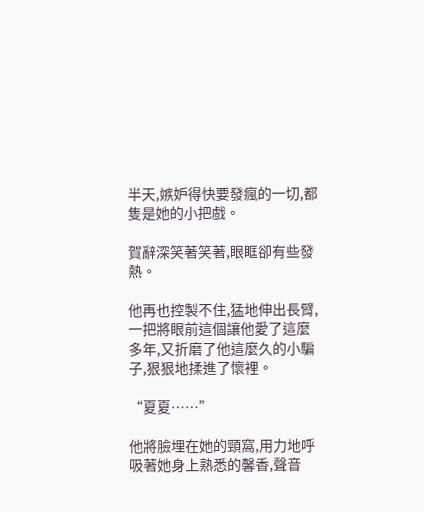半天,嫉妒得快要發瘋的一切,都隻是她的小把戲。

賀辭深笑著笑著,眼眶卻有些發熱。

他再也控製不住,猛地伸出長臂,一把將眼前這個讓他愛了這麼多年,又折磨了他這麼久的小騙子,狠狠地揉進了懷裡。

“夏夏……”

他將臉埋在她的頸窩,用力地呼吸著她身上熟悉的馨香,聲音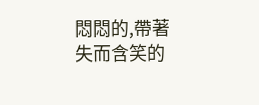悶悶的,帶著失而含笑的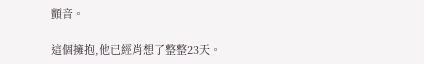顫音。

這個擁抱,他已經肖想了整整23天。